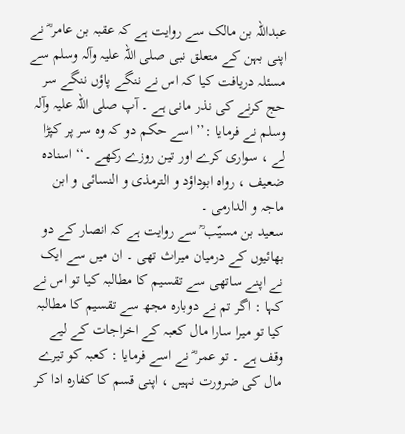عبداللہ بن مالک سے روایت ہے کہ عقبہ بن عامر ؓ نے اپنی بہن کے متعلق نبی صلی اللہ علیہ وآلہ وسلم سے مسئلہ دریافت کیا کہ اس نے ننگے پاؤں ننگے سر حج کرنے کی نذر مانی ہے ۔ آپ صلی اللہ علیہ وآلہ وسلم نے فرمایا :’’ اسے حکم دو کہ وہ سر پر کپڑا لے ، سواری کرے اور تین روزے رکھے ۔‘‘ اسنادہ ضعیف ، رواہ ابوداؤد و الترمذی و النسائی و ابن ماجہ و الدارمی ۔
سعید بن مسیّب ؒ سے روایت ہے کہ انصار کے دو بھائیوں کے درمیان میراث تھی ۔ ان میں سے ایک نے اپنے ساتھی سے تقسیم کا مطالبہ کیا تو اس نے کہا : اگر تم نے دوبارہ مجھ سے تقسیم کا مطالبہ کیا تو میرا سارا مال کعبہ کے اخراجات کے لیے وقف ہے ۔ تو عمر ؓ نے اسے فرمایا : کعبہ کو تیرے مال کی ضرورت نہیں ، اپنی قسم کا کفارہ ادا کر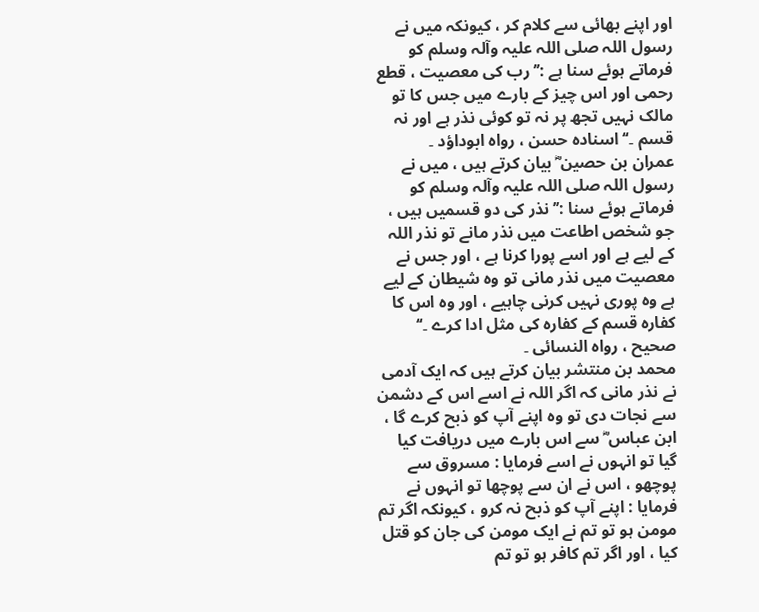اور اپنے بھائی سے کلام کر ، کیونکہ میں نے رسول اللہ صلی اللہ علیہ وآلہ وسلم کو فرماتے ہوئے سنا ہے :’’ رب کی معصیت ، قطع رحمی اور اس چیز کے بارے میں جس کا تو مالک نہیں تجھ پر نہ تو کوئی نذر ہے اور نہ قسم ۔‘‘ اسنادہ حسن ، رواہ ابوداؤد ۔
عمران بن حصین ؓ بیان کرتے ہیں ، میں نے رسول اللہ صلی اللہ علیہ وآلہ وسلم کو فرماتے ہوئے سنا :’’ نذر کی دو قسمیں ہیں ، جو شخص اطاعت میں نذر مانے تو نذر اللہ کے لیے ہے اور اسے پورا کرنا ہے ، اور جس نے معصیت میں نذر مانی تو وہ شیطان کے لیے ہے وہ پوری نہیں کرنی چاہیے ، اور وہ اس کا کفارہ قسم کے کفارہ کی مثل ادا کرے ۔‘‘ صحیح ، رواہ النسائی ۔
محمد بن منتشر بیان کرتے ہیں کہ ایک آدمی نے نذر مانی کہ اگر اللہ نے اسے اس کے دشمن سے نجات دی تو وہ اپنے آپ کو ذبح کرے گا ، ابن عباس ؓ سے اس بارے میں دریافت کیا گیا تو انہوں نے اسے فرمایا : مسروق سے پوچھو ، اس نے ان سے پوچھا تو انہوں نے فرمایا : اپنے آپ کو ذبح نہ کرو ، کیونکہ اگر تم مومن ہو تو تم نے ایک مومن کی جان کو قتل کیا ، اور اگر تم کافر ہو تو تم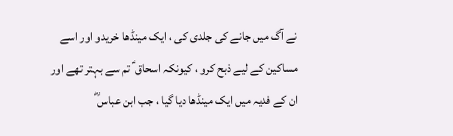نے آگ میں جانے کی جلدی کی ، ایک مینڈھا خریدو اور اسے مساکین کے لیے ذبح کرو ، کیونکہ اسحاق ؑ تم سے بہتر تھے اور ان کے فدیہ میں ایک مینڈھا دیا گیا ، جب ابن عباس ؓ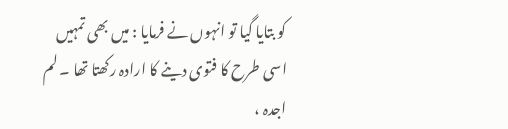کو بتایا گیا تو انہوں نے فرمایا : میں بھی تمہیں اسی طرح کا فتوی دینے کا ارادہ رکھتا تھا ۔ لم اجدہ ،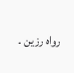رواہ رزین ۔